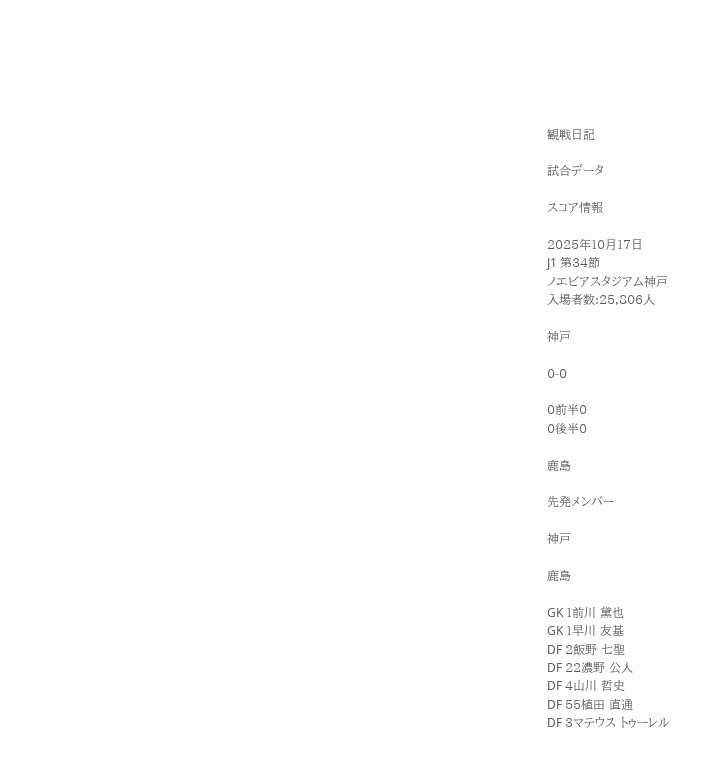観戦日記

試合データ

スコア情報

2025年10月17日
J1 第34節
ノエビアスタジアム神戸
入場者数:25,806人

神戸

0-0

0前半0
0後半0

鹿島

先発メンバー

神戸

鹿島

GK 1前川 黛也
GK 1早川 友基
DF 2飯野 七聖
DF 22濃野 公人
DF 4山川 哲史
DF 55植田 直通
DF 3マテウス トゥーレル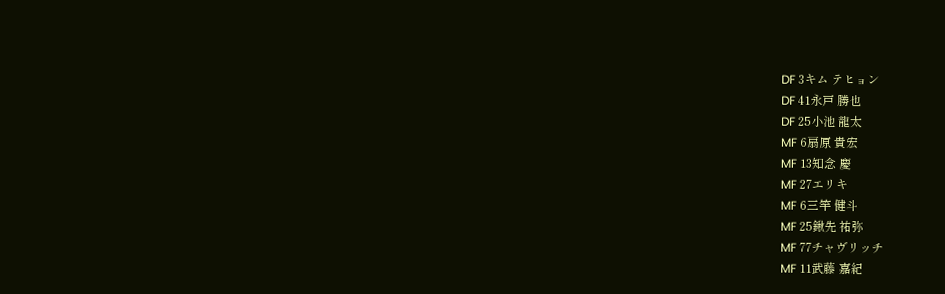DF 3キム テヒョン
DF 41永戸 勝也
DF 25小池 龍太
MF 6扇原 貴宏
MF 13知念 慶
MF 27エリキ
MF 6三竿 健斗
MF 25鍬先 祐弥
MF 77チャヴリッチ
MF 11武藤 嘉紀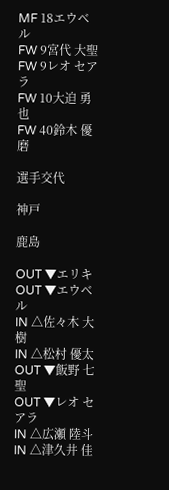MF 18エウベル
FW 9宮代 大聖
FW 9レオ セアラ
FW 10大迫 勇也
FW 40鈴木 優磨

選手交代

神戸

鹿島

OUT ▼エリキ
OUT ▼エウベル
IN △佐々木 大樹
IN △松村 優太
OUT ▼飯野 七聖
OUT ▼レオ セアラ
IN △広瀬 陸斗
IN △津久井 佳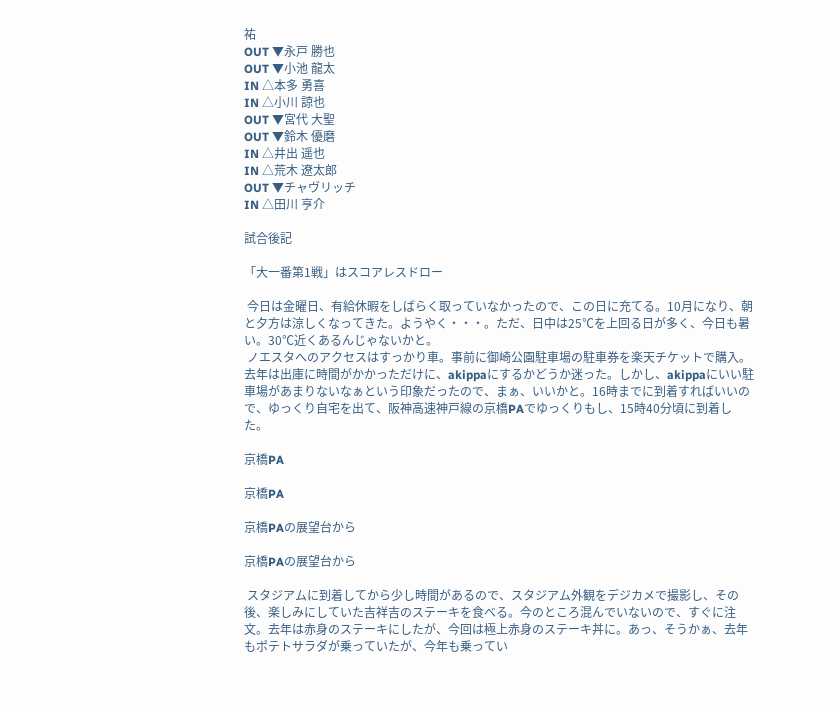祐
OUT ▼永戸 勝也
OUT ▼小池 龍太
IN △本多 勇喜
IN △小川 諒也
OUT ▼宮代 大聖
OUT ▼鈴木 優磨
IN △井出 遥也
IN △荒木 遼太郎
OUT ▼チャヴリッチ
IN △田川 亨介

試合後記

「大一番第1戦」はスコアレスドロー

 今日は金曜日、有給休暇をしばらく取っていなかったので、この日に充てる。10月になり、朝と夕方は涼しくなってきた。ようやく・・・。ただ、日中は25℃を上回る日が多く、今日も暑い。30℃近くあるんじゃないかと。
 ノエスタへのアクセスはすっかり車。事前に御崎公園駐車場の駐車券を楽天チケットで購入。去年は出庫に時間がかかっただけに、akippaにするかどうか迷った。しかし、akippaにいい駐車場があまりないなぁという印象だったので、まぁ、いいかと。16時までに到着すればいいので、ゆっくり自宅を出て、阪神高速神戸線の京橋PAでゆっくりもし、15時40分頃に到着した。

京橋PA

京橋PA

京橋PAの展望台から

京橋PAの展望台から

 スタジアムに到着してから少し時間があるので、スタジアム外観をデジカメで撮影し、その後、楽しみにしていた吉祥吉のステーキを食べる。今のところ混んでいないので、すぐに注文。去年は赤身のステーキにしたが、今回は極上赤身のステーキ丼に。あっ、そうかぁ、去年もポテトサラダが乗っていたが、今年も乗ってい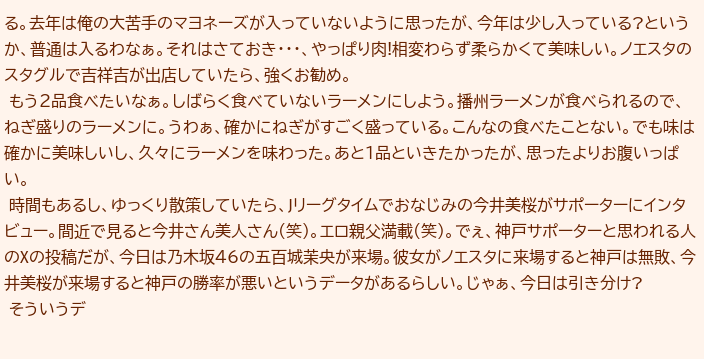る。去年は俺の大苦手のマヨネーズが入っていないように思ったが、今年は少し入っている?というか、普通は入るわなぁ。それはさておき・・・、やっぱり肉!相変わらず柔らかくて美味しい。ノエスタのスタグルで吉祥吉が出店していたら、強くお勧め。
 もう2品食べたいなぁ。しばらく食べていないラーメンにしよう。播州ラーメンが食べられるので、ねぎ盛りのラーメンに。うわぁ、確かにねぎがすごく盛っている。こんなの食べたことない。でも味は確かに美味しいし、久々にラーメンを味わった。あと1品といきたかったが、思ったよりお腹いっぱい。
 時間もあるし、ゆっくり散策していたら、Jリーグタイムでおなじみの今井美桜がサポーターにインタビュー。間近で見ると今井さん美人さん(笑)。エロ親父満載(笑)。でぇ、神戸サポーターと思われる人のXの投稿だが、今日は乃木坂46の五百城茉央が来場。彼女がノエスタに来場すると神戸は無敗、今井美桜が来場すると神戸の勝率が悪いというデータがあるらしい。じゃぁ、今日は引き分け?
 そういうデ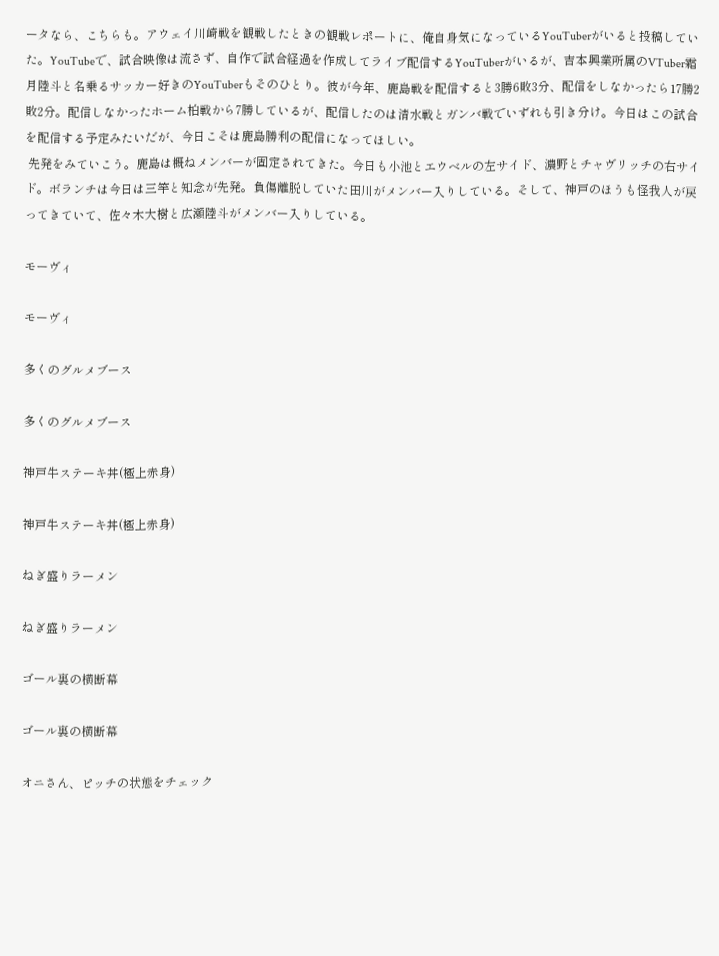ータなら、こちらも。アウェイ川崎戦を観戦したときの観戦レポートに、俺自身気になっているYouTuberがいると投稿していた。YouTubeで、試合映像は流さず、自作で試合経過を作成してライブ配信するYouTuberがいるが、吉本興業所属のVTuber霜月陸斗と名乗るサッカー好きのYouTuberもそのひとり。彼が今年、鹿島戦を配信すると3勝6敗3分、配信をしなかったら17勝2敗2分。配信しなかったホーム柏戦から7勝しているが、配信したのは清水戦とガンバ戦でいずれも引き分け。今日はこの試合を配信する予定みたいだが、今日こそは鹿島勝利の配信になってほしい。
 先発をみていこう。鹿島は概ねメンバーが固定されてきた。今日も小池とエウベルの左サイド、濃野とチャヴリッチの右サイド。ボランチは今日は三竿と知念が先発。負傷離脱していた田川がメンバー入りしている。そして、神戸のほうも怪我人が戻ってきていて、佐々木大樹と広瀬陸斗がメンバー入りしている。

モーヴィ

モーヴィ

多くのグルメブース

多くのグルメブース

神戸牛ステーキ丼(極上赤身)

神戸牛ステーキ丼(極上赤身)

ねぎ盛りラーメン

ねぎ盛りラーメン

ゴール裏の横断幕

ゴール裏の横断幕

オニさん、ピッチの状態をチェック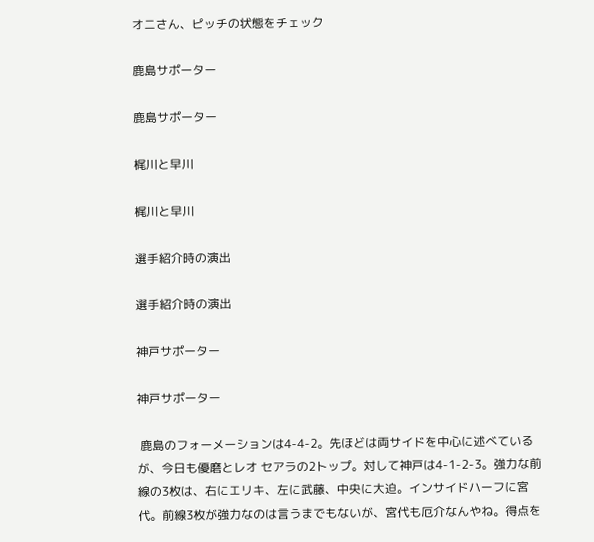オニさん、ピッチの状態をチェック

鹿島サポーター

鹿島サポーター

梶川と早川

梶川と早川

選手紹介時の演出

選手紹介時の演出

神戸サポーター

神戸サポーター

 鹿島のフォーメーションは4-4-2。先ほどは両サイドを中心に述べているが、今日も優磨とレオ セアラの2トップ。対して神戸は4-1-2-3。強力な前線の3枚は、右にエリキ、左に武藤、中央に大迫。インサイドハーフに宮代。前線3枚が強力なのは言うまでもないが、宮代も厄介なんやね。得点を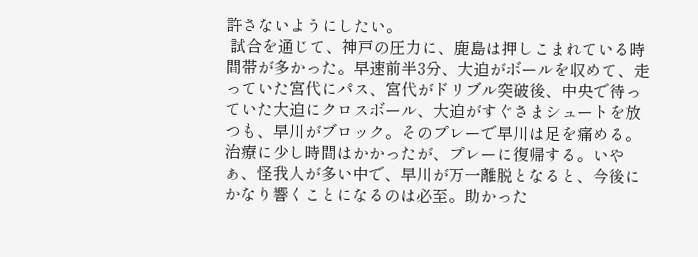許さないようにしたい。
 試合を通じて、神戸の圧力に、鹿島は押しこまれている時間帯が多かった。早速前半3分、大迫がボールを収めて、走っていた宮代にパス、宮代がドリブル突破後、中央で待っていた大迫にクロスボール、大迫がすぐさまシュートを放つも、早川がブロック。そのプレーで早川は足を痛める。治療に少し時間はかかったが、プレーに復帰する。いやぁ、怪我人が多い中で、早川が万一離脱となると、今後にかなり響くことになるのは必至。助かった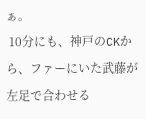ぁ。
 10分にも、神戸のCKから、ファーにいた武藤が左足で合わせる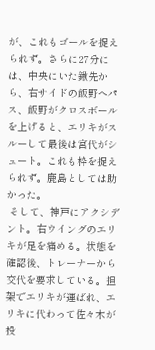が、これもゴールを捉えられず。さらに27分には、中央にいた鍬先から、右サイドの飯野へパス、飯野がクロスボールを上げると、エリキがスルーして最後は宮代がシュート。これも枠を捉えられず。鹿島としては助かった。
 そして、神戸にアクシデント。右ウイングのエリキが足を痛める。状態を確認後、トレーナーから交代を要求している。担架でエリキが運ばれ、エリキに代わって佐々木が投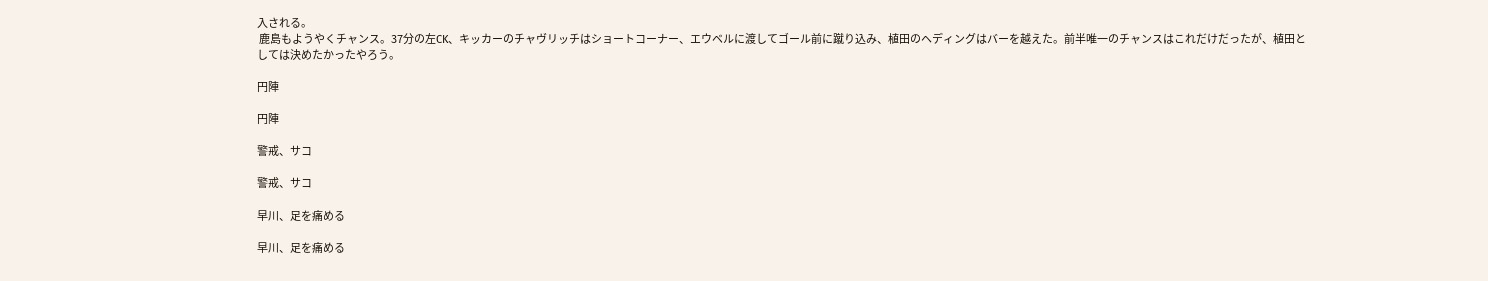入される。
 鹿島もようやくチャンス。37分の左CK、キッカーのチャヴリッチはショートコーナー、エウベルに渡してゴール前に蹴り込み、植田のヘディングはバーを越えた。前半唯一のチャンスはこれだけだったが、植田としては決めたかったやろう。

円陣

円陣

警戒、サコ

警戒、サコ

早川、足を痛める

早川、足を痛める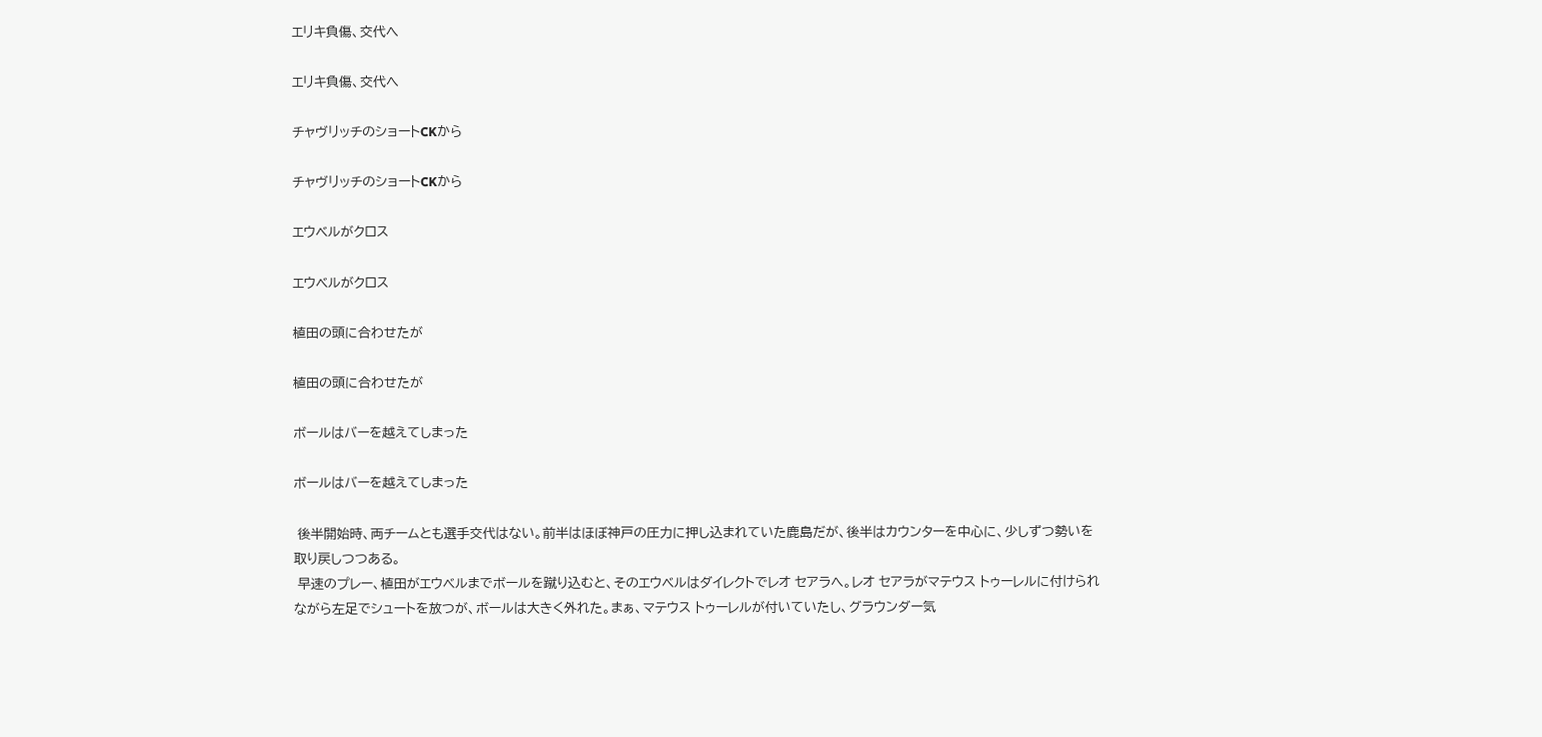エリキ負傷、交代へ

エリキ負傷、交代へ

チャヴリッチのショートCKから

チャヴリッチのショートCKから

エウベルがクロス

エウベルがクロス

植田の頭に合わせたが

植田の頭に合わせたが

ボールはバーを越えてしまった

ボールはバーを越えてしまった

 後半開始時、両チームとも選手交代はない。前半はほぼ神戸の圧力に押し込まれていた鹿島だが、後半はカウンターを中心に、少しずつ勢いを取り戻しつつある。
 早速のプレー、植田がエウベルまでボールを蹴り込むと、そのエウベルはダイレクトでレオ セアラへ。レオ セアラがマテウス トゥーレルに付けられながら左足でシュートを放つが、ボールは大きく外れた。まぁ、マテウス トゥーレルが付いていたし、グラウンダー気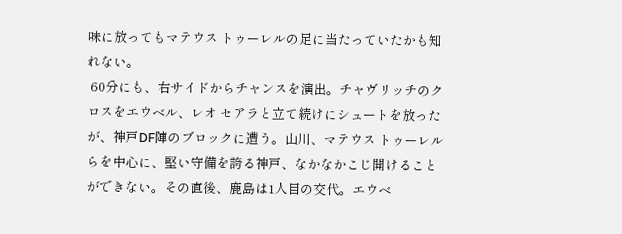味に放ってもマテウス トゥーレルの足に当たっていたかも知れない。
 60分にも、右サイドからチャンスを演出。チャヴリッチのクロスをエウベル、レオ セアラと立て続けにシュートを放ったが、神戸DF陣のブロックに遭う。山川、マテウス トゥーレルらを中心に、堅い守備を誇る神戸、なかなかこじ開けることができない。その直後、鹿島は1人目の交代。エウベ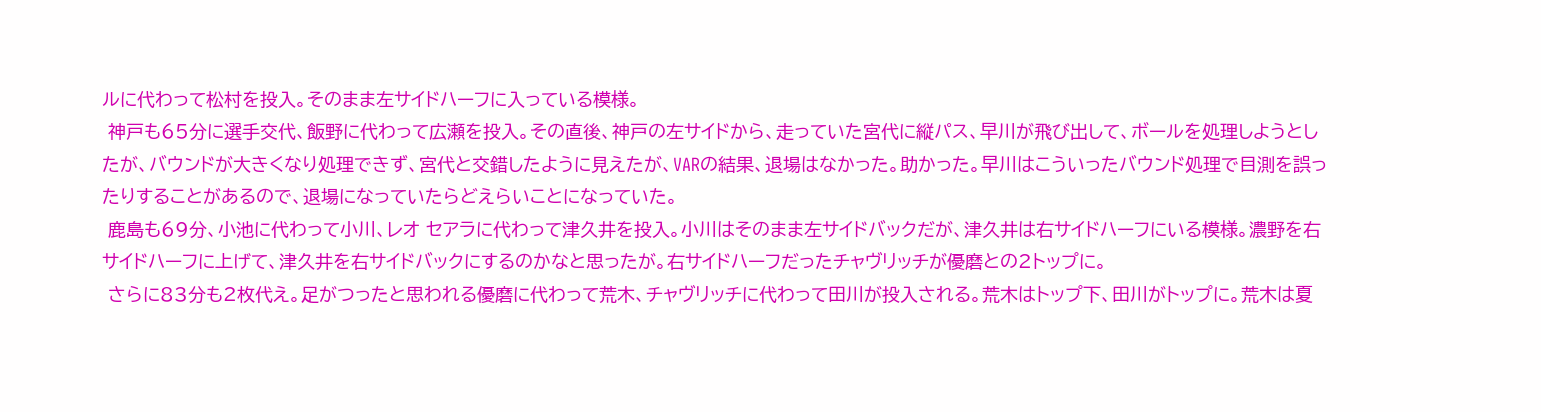ルに代わって松村を投入。そのまま左サイドハーフに入っている模様。
 神戸も65分に選手交代、飯野に代わって広瀬を投入。その直後、神戸の左サイドから、走っていた宮代に縦パス、早川が飛び出して、ボールを処理しようとしたが、バウンドが大きくなり処理できず、宮代と交錯したように見えたが、VARの結果、退場はなかった。助かった。早川はこういったバウンド処理で目測を誤ったりすることがあるので、退場になっていたらどえらいことになっていた。
 鹿島も69分、小池に代わって小川、レオ セアラに代わって津久井を投入。小川はそのまま左サイドバックだが、津久井は右サイドハーフにいる模様。濃野を右サイドハーフに上げて、津久井を右サイドバックにするのかなと思ったが。右サイドハーフだったチャヴリッチが優磨との2トップに。
 さらに83分も2枚代え。足がつったと思われる優磨に代わって荒木、チャヴリッチに代わって田川が投入される。荒木はトップ下、田川がトップに。荒木は夏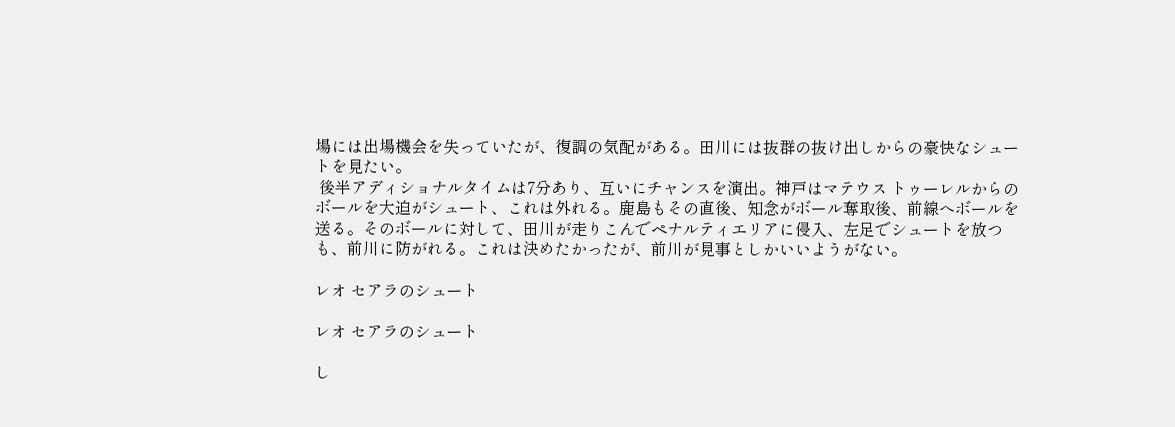場には出場機会を失っていたが、復調の気配がある。田川には抜群の抜け出しからの豪快なシュートを見たい。
 後半アディショナルタイムは7分あり、互いにチャンスを演出。神戸はマテウス トゥーレルからのボールを大迫がシュート、これは外れる。鹿島もその直後、知念がボール奪取後、前線へボールを送る。そのボールに対して、田川が走りこんでペナルティエリアに侵入、左足でシュートを放つも、前川に防がれる。これは決めたかったが、前川が見事としかいいようがない。

レオ セアラのシュート

レオ セアラのシュート

し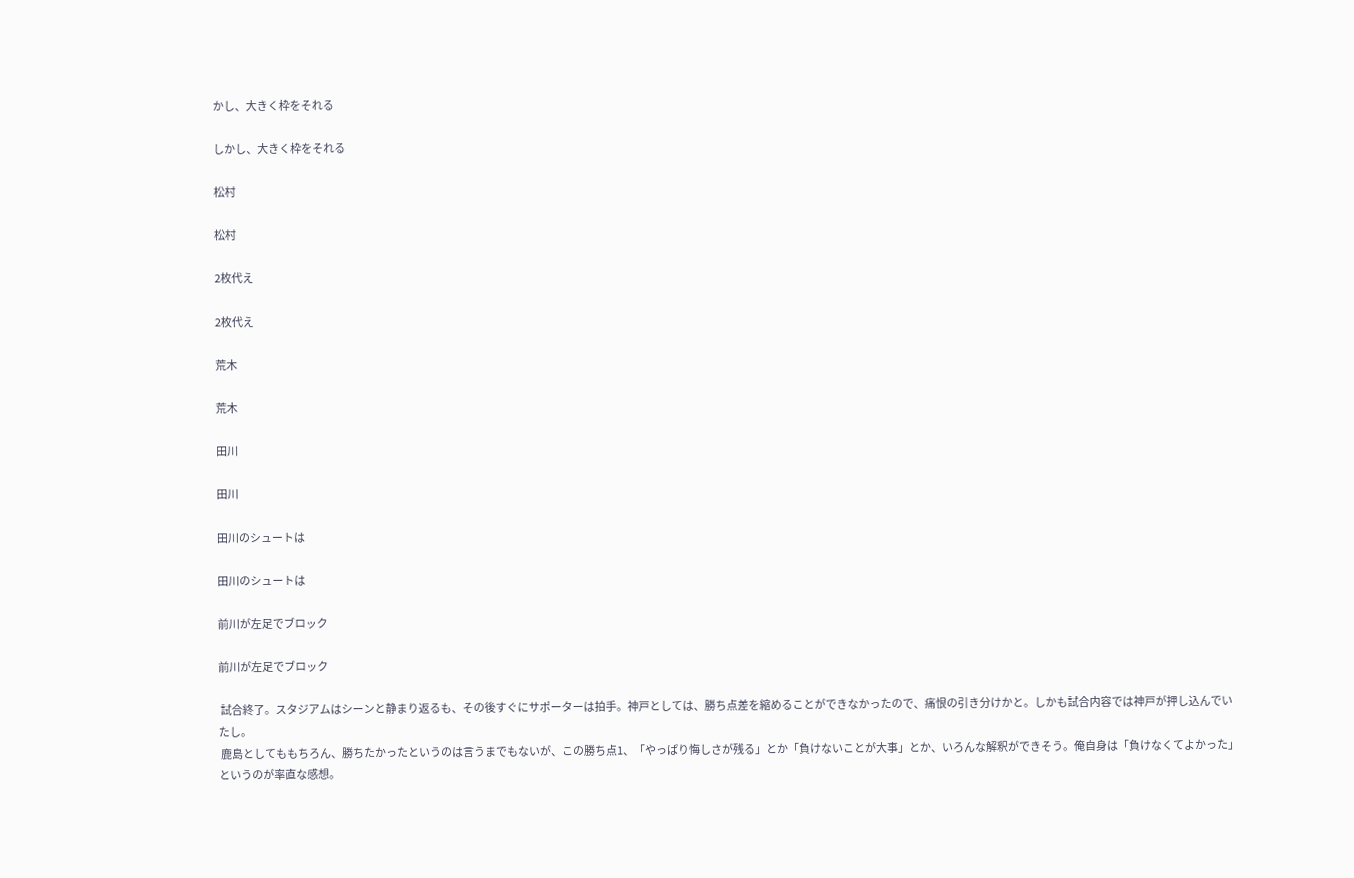かし、大きく枠をそれる

しかし、大きく枠をそれる

松村

松村

2枚代え

2枚代え

荒木

荒木

田川

田川

田川のシュートは

田川のシュートは

前川が左足でブロック

前川が左足でブロック

 試合終了。スタジアムはシーンと静まり返るも、その後すぐにサポーターは拍手。神戸としては、勝ち点差を縮めることができなかったので、痛恨の引き分けかと。しかも試合内容では神戸が押し込んでいたし。
 鹿島としてももちろん、勝ちたかったというのは言うまでもないが、この勝ち点1、「やっぱり悔しさが残る」とか「負けないことが大事」とか、いろんな解釈ができそう。俺自身は「負けなくてよかった」というのが率直な感想。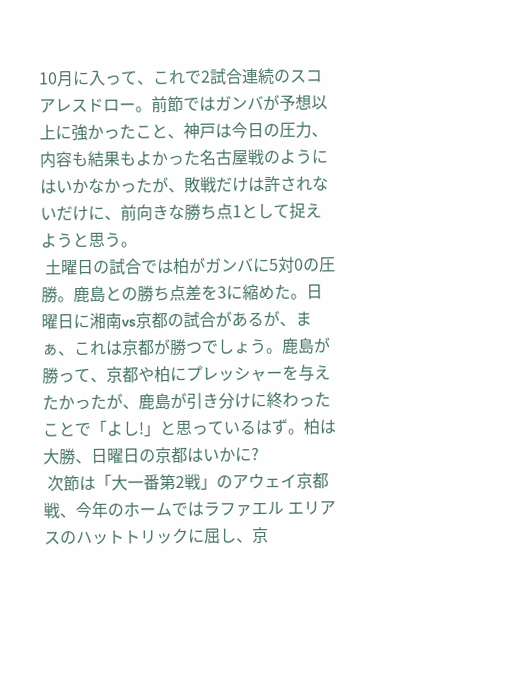10月に入って、これで2試合連続のスコアレスドロー。前節ではガンバが予想以上に強かったこと、神戸は今日の圧力、内容も結果もよかった名古屋戦のようにはいかなかったが、敗戦だけは許されないだけに、前向きな勝ち点1として捉えようと思う。
 土曜日の試合では柏がガンバに5対0の圧勝。鹿島との勝ち点差を3に縮めた。日曜日に湘南vs京都の試合があるが、まぁ、これは京都が勝つでしょう。鹿島が勝って、京都や柏にプレッシャーを与えたかったが、鹿島が引き分けに終わったことで「よし!」と思っているはず。柏は大勝、日曜日の京都はいかに?
 次節は「大一番第2戦」のアウェイ京都戦、今年のホームではラファエル エリアスのハットトリックに屈し、京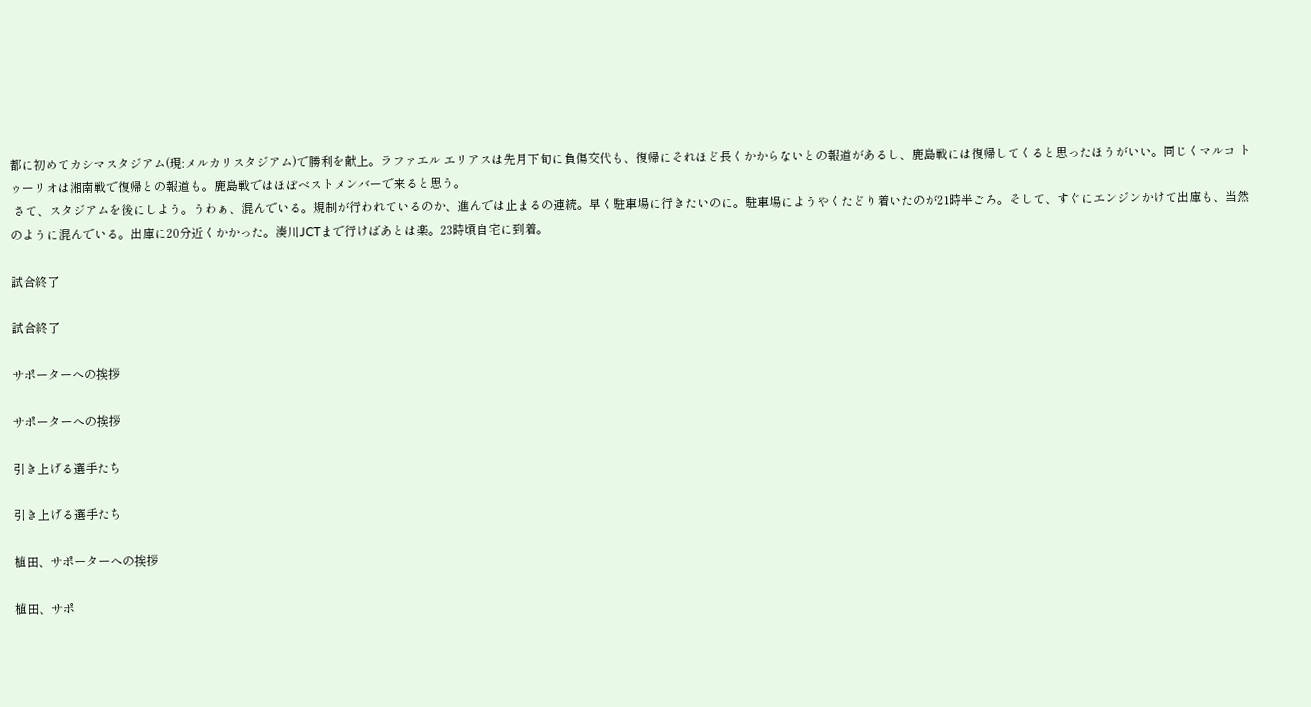都に初めてカシマスタジアム(現:メルカリスタジアム)で勝利を献上。ラファエル エリアスは先月下旬に負傷交代も、復帰にそれほど長くかからないとの報道があるし、鹿島戦には復帰してくると思ったほうがいい。同じくマルコ トゥーリオは湘南戦で復帰との報道も。鹿島戦ではほぼベストメンバーで来ると思う。
 さて、スタジアムを後にしよう。うわぁ、混んでいる。規制が行われているのか、進んでは止まるの連続。早く駐車場に行きたいのに。駐車場にようやくたどり着いたのが21時半ごろ。そして、すぐにエンジンかけて出庫も、当然のように混んでいる。出庫に20分近くかかった。湊川JCTまで行けばあとは楽。23時頃自宅に到着。

試合終了

試合終了

サポーターへの挨拶

サポーターへの挨拶

引き上げる選手たち

引き上げる選手たち

植田、サポーターへの挨拶

植田、サポ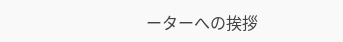ーターへの挨拶